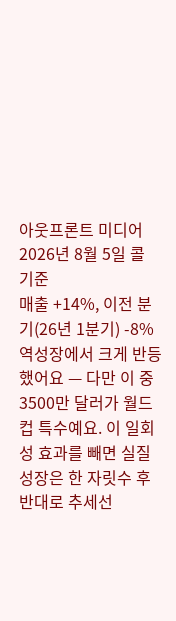아웃프론트 미디어
2026년 8월 5일 콜 기준
매출 +14%, 이전 분기(26년 1분기) -8% 역성장에서 크게 반등했어요 — 다만 이 중 3500만 달러가 월드컵 특수예요. 이 일회성 효과를 빼면 실질 성장은 한 자릿수 후반대로 추세선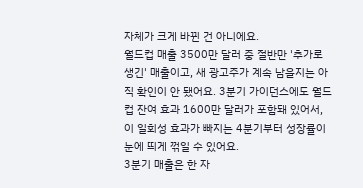자체가 크게 바뀐 건 아니에요.
월드컵 매출 3500만 달러 중 절반만 '추가로 생긴' 매출이고, 새 광고주가 계속 남을지는 아직 확인이 안 됐어요. 3분기 가이던스에도 월드컵 잔여 효과 1600만 달러가 포함돼 있어서, 이 일회성 효과가 빠지는 4분기부터 성장률이 눈에 띄게 꺾일 수 있어요.
3분기 매출은 한 자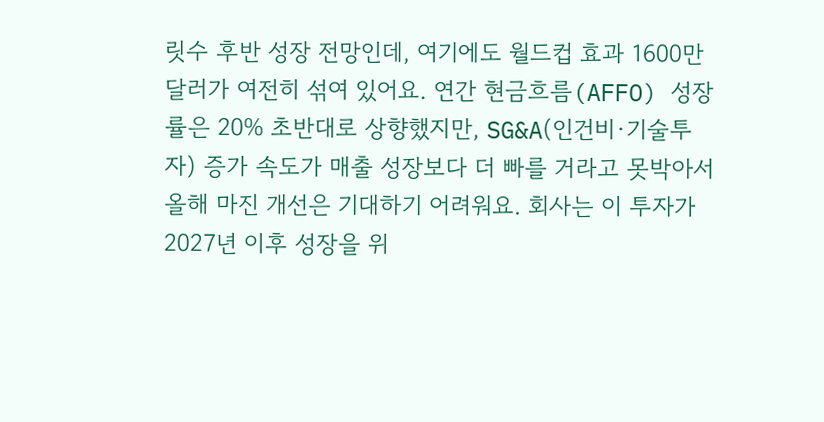릿수 후반 성장 전망인데, 여기에도 월드컵 효과 1600만 달러가 여전히 섞여 있어요. 연간 현금흐름(AFFO) 성장률은 20% 초반대로 상향했지만, SG&A(인건비·기술투자) 증가 속도가 매출 성장보다 더 빠를 거라고 못박아서 올해 마진 개선은 기대하기 어려워요. 회사는 이 투자가 2027년 이후 성장을 위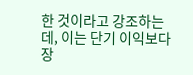한 것이라고 강조하는데, 이는 단기 이익보다 장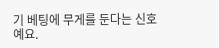기 베팅에 무게를 둔다는 신호예요.